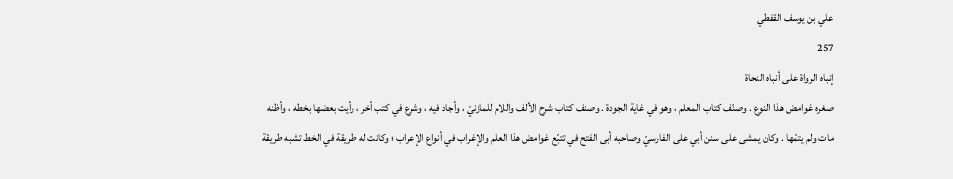علي بن يوسف القفطي
257
إنباه الرواة على أنباه النحاة
صغره غوامض هذا النوع . وصنّف كتاب المعلم ، وهو في غاية الجودة . وصنف كتاب شرح الألف واللام للمازنيّ ، وأجاد فيه ، وشرع في كتب أخر ، رأيت بعضها بخطه ، وأظنه مات ولم يتمّها . وكان يمشى على سنن أبي على الفارسيّ وصاحبه أبى الفتح في تتبّع غوامض هذا العلم والإغراب في أنواع الإعراب ؛ وكانت له طريقة في الخط تشبه طريقة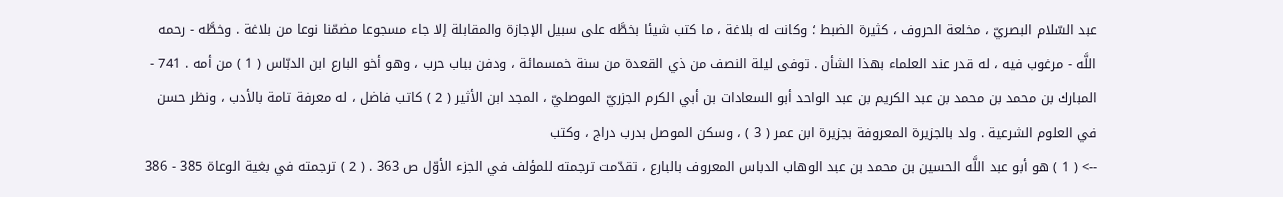عبد السّلام البصريّ ، مخلعة الحروف ، كثيرة الضبط ؛ وكانت له بلاغة ، ما كتب شيئا بخطَّه على سبيل الإجازة والمقابلة إلا جاء مسجوعا مضمّنا نوعا من بلاغة . وخطَّه - رحمه اللَّه - مرغوب فيه ، له قدر عند العلماء بهذا الشأن . توفى ليلة النصف من ذي القعدة من سنة خمسمائة ، ودفن بباب حرب ، وهو أخو البارع ابن الدبّاس ( 1 ) من أمه . 741 - المبارك بن محمد بن محمد بن عبد الكريم بن عبد الواحد أبو السعادات بن أبي الكرم الجزريّ الموصليّ ، المجد ابن الأثير ( 2 ) كاتب فاضل ، له معرفة تامة بالأدب ، ونظر حسن في العلوم الشرعية . ولد بالجزيرة المعروفة بجزيرة ابن عمر ( 3 ) ، وسكن الموصل بدرب دراج ، وكتب
--> ( 1 ) هو أبو عبد اللَّه الحسين بن محمد بن عبد الوهاب الدباس المعروف بالبارع ، تقدّمت ترجمته للمؤلف في الجزء الأوّل ص 363 . ( 2 ) ترجمته في بغية الوعاة 385 - 386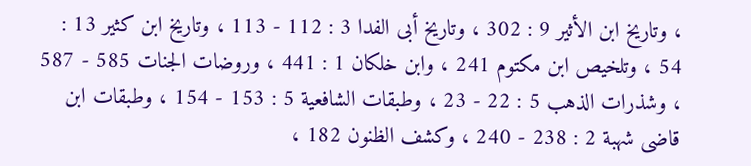، وتاريخ ابن الأثير 9 : 302 ، وتاريخ أبى الفدا 3 : 112 - 113 ، وتاريخ ابن كثير 13 : 54 ، وتلخيص ابن مكتوم 241 ، وابن خلكان 1 : 441 ، وروضات الجنات 585 - 587 ، وشذرات الذهب 5 : 22 - 23 ، وطبقات الشافعية 5 : 153 - 154 ، وطبقات ابن قاضى شهبة 2 : 238 - 240 ، وكشف الظنون 182 ،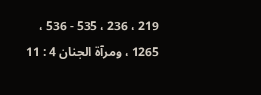219 ، 236 ، 535 - 536 ، 1265 ، ومرآة الجنان 4 : 11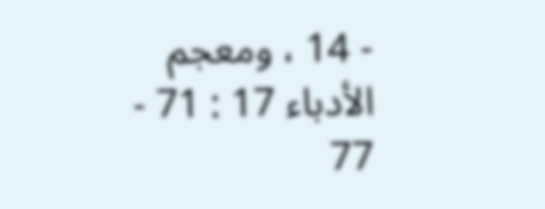- 14 ، ومعجم الأدباء 17 : 71 - 77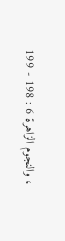، والنجوم الزاهرة 6 : 198 - 199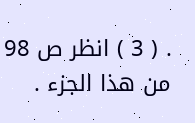. ( 3 ) انظر ص 98 من هذا الجزء .